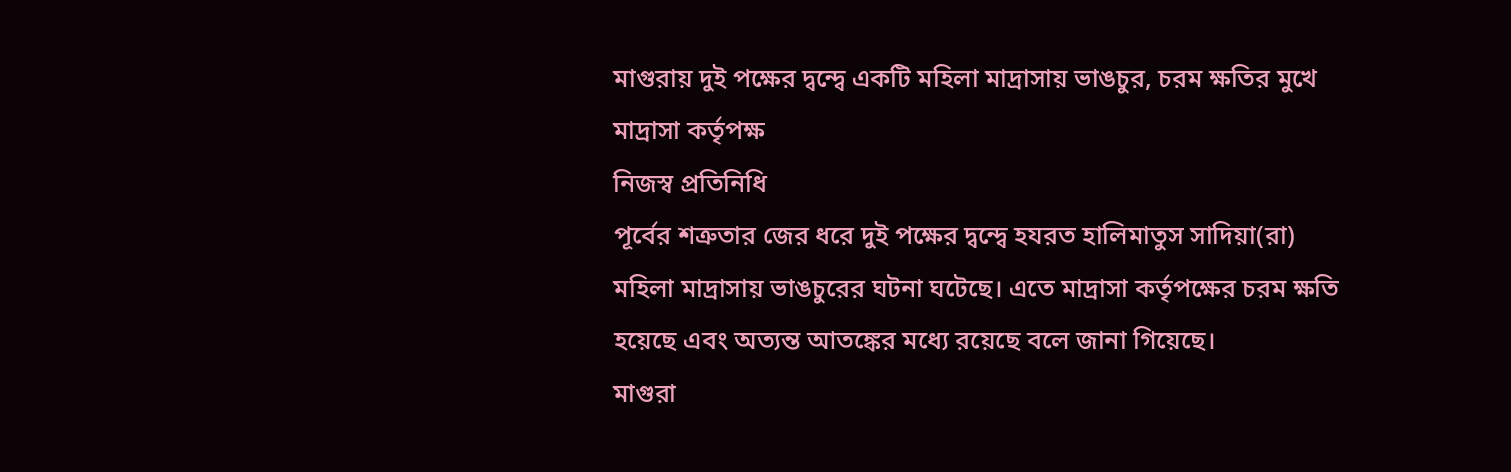মাগুরায় দুই পক্ষের দ্বন্দ্বে একটি মহিলা মাদ্রাসায় ভাঙচুর, চরম ক্ষতির মুখে মাদ্রাসা কর্তৃপক্ষ
নিজস্ব প্রতিনিধি
পূর্বের শত্রুতার জের ধরে দুই পক্ষের দ্বন্দ্বে হযরত হালিমাতুস সাদিয়া(রা) মহিলা মাদ্রাসায় ভাঙচুরের ঘটনা ঘটেছে। এতে মাদ্রাসা কর্তৃপক্ষের চরম ক্ষতি হয়েছে এবং অত্যন্ত আতঙ্কের মধ্যে রয়েছে বলে জানা গিয়েছে।
মাগুরা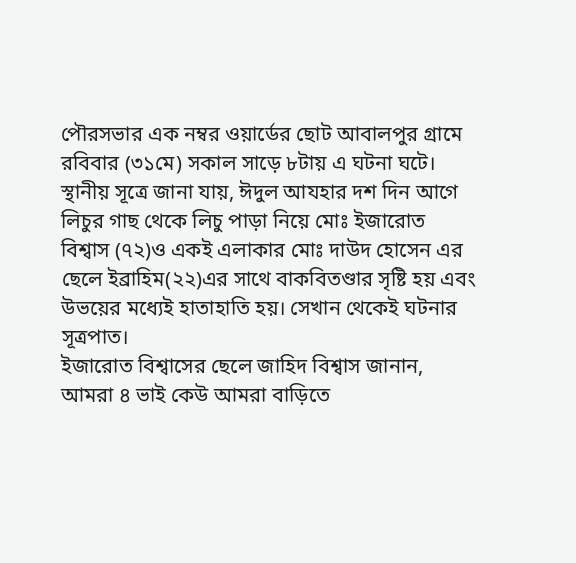পৌরসভার এক নম্বর ওয়ার্ডের ছোট আবালপুর গ্রামে রবিবার (৩১মে) সকাল সাড়ে ৮টায় এ ঘটনা ঘটে।
স্থানীয় সূত্রে জানা যায়, ঈদুল আযহার দশ দিন আগে লিচুর গাছ থেকে লিচু পাড়া নিয়ে মোঃ ইজারোত বিশ্বাস (৭২)ও একই এলাকার মোঃ দাউদ হোসেন এর ছেলে ইব্রাহিম(২২)এর সাথে বাকবিতণ্ডার সৃষ্টি হয় এবং উভয়ের মধ্যেই হাতাহাতি হয়। সেখান থেকেই ঘটনার সূত্রপাত।
ইজারোত বিশ্বাসের ছেলে জাহিদ বিশ্বাস জানান, আমরা ৪ ভাই কেউ আমরা বাড়িতে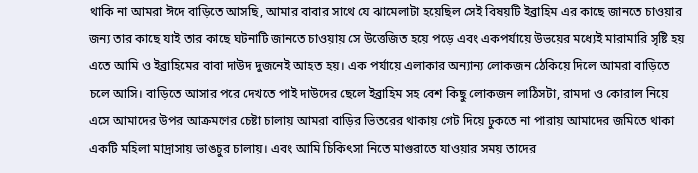থাকি না আমরা ঈদে বাড়িতে আসছি, আমার বাবার সাথে যে ঝামেলাটা হয়েছিল সেই বিষয়টি ইব্রাহিম এর কাছে জানতে চাওয়ার জন্য তার কাছে যাই তার কাছে ঘটনাটি জানতে চাওয়ায় সে উত্তেজিত হয়ে পড়ে এবং একপর্যায়ে উভয়ের মধ্যেই মারামারি সৃষ্টি হয় এতে আমি ও ইব্রাহিমের বাবা দাউদ দুজনেই আহত হয়। এক পর্যায়ে এলাকার অন্যান্য লোকজন ঠেকিয়ে দিলে আমরা বাড়িতে চলে আসি। বাড়িতে আসার পরে দেখতে পাই দাউদের ছেলে ইব্রাহিম সহ বেশ কিছু লোকজন লাঠিসটা, রামদা ও কোরাল নিয়ে এসে আমাদের উপর আক্রমণের চেষ্টা চালায় আমরা বাড়ির ভিতরের থাকায় গেট দিয়ে ঢুকতে না পারায় আমাদের জমিতে থাকা একটি মহিলা মাদ্রাসায় ভাঙচুর চালায়। এবং আমি চিকিৎসা নিতে মাগুরাতে যাওয়ার সময় তাদের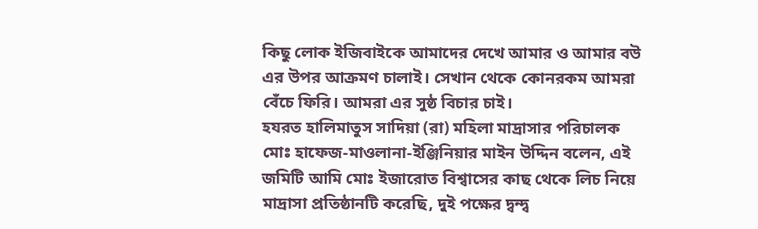কিছু লোক ইজিবাইকে আমাদের দেখে আমার ও আমার বউ এর উপর আক্রমণ চালাই। সেখান থেকে কোনরকম আমরা বেঁচে ফিরি। আমরা এর সুষ্ঠ বিচার চাই।
হযরত হালিমাতুস সাদিয়া (রা) মহিলা মাদ্রাসার পরিচালক মোঃ হাফেজ-মাওলানা-ইঞ্জিনিয়ার মাইন উদ্দিন বলেন, এই জমিটি আমি মোঃ ইজারোত বিশ্বাসের কাছ থেকে লিচ নিয়ে মাদ্রাসা প্রতিষ্ঠানটি করেছি, দুই পক্ষের দ্বন্দ্ব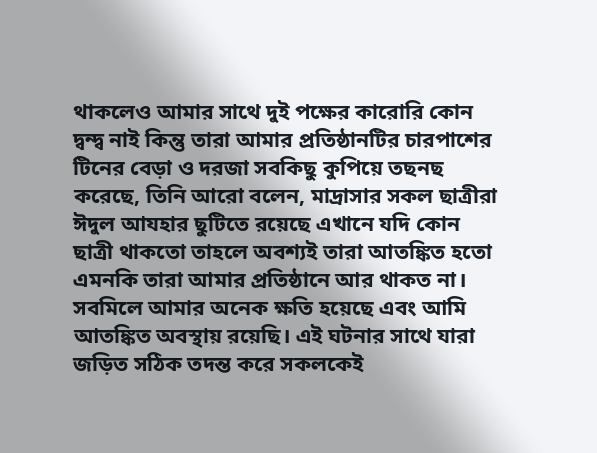থাকলেও আমার সাথে দুই পক্ষের কারোরি কোন দ্বন্দ্ব নাই কিন্তু তারা আমার প্রতিষ্ঠানটির চারপাশের টিনের বেড়া ও দরজা সবকিছু কুপিয়ে তছনছ করেছে, তিনি আরো বলেন, মাদ্রাসার সকল ছাত্রীরা ঈদুল আযহার ছুটিতে রয়েছে এখানে যদি কোন ছাত্রী থাকতো তাহলে অবশ্যই তারা আতঙ্কিত হতো এমনকি তারা আমার প্রতিষ্ঠানে আর থাকত না। সবমিলে আমার অনেক ক্ষতি হয়েছে এবং আমি আতঙ্কিত অবস্থায় রয়েছি। এই ঘটনার সাথে যারা জড়িত সঠিক তদন্ত করে সকলকেই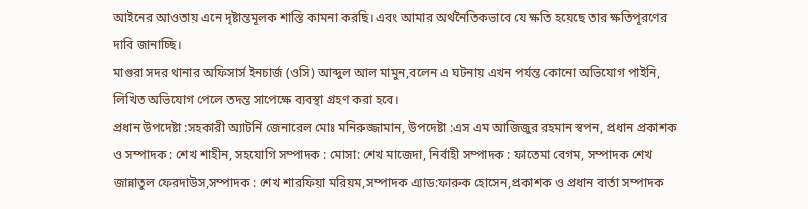আইনের আওতায় এনে দৃষ্টান্তমূলক শাস্তি কামনা করছি। এবং আমার অর্থনৈতিকভাবে যে ক্ষতি হয়েছে তার ক্ষতিপূরণের দাবি জানাচ্ছি।
মাগুরা সদর থানার অফিসার্স ইনচার্জ (ওসি) আব্দুল আল মামুন,বলেন এ ঘটনায় এখন পর্যন্ত কোনো অভিযোগ পাইনি, লিখিত অভিযোগ পেলে তদন্ত সাপেক্ষে ব্যবস্থা গ্রহণ করা হবে।
প্রধান উপদেষ্টা :সহকারী অ্যাটর্নি জেনারেল মোঃ মনিরুজ্জামান, উপদেষ্টা :এস এম আজিজুর রহমান স্বপন, প্রধান প্রকাশক ও সম্পাদক : শেখ শাহীন, সহযোগি সম্পাদক : মোসা: শেখ মাজেদা, নির্বাহী সম্পাদক : ফাতেমা বেগম, সম্পাদক শেখ জান্নাতুল ফেরদাউস,সম্পাদক : শেখ শারফিয়া মরিয়ম,সম্পাদক এ্যাড:ফারুক হোসেন,প্রকাশক ও প্রধান বার্তা সম্পাদক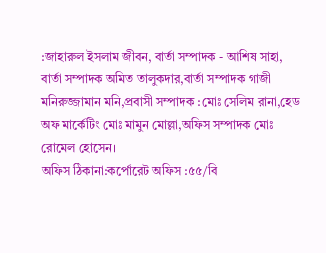:জাহারুল ইসলাম জীবন, বার্তা সম্পাদক - আশিষ সাহা, বার্তা সম্পাদক অমিত তালুকদার,বার্তা সম্পাদক গাজী মনিরুজ্জামান মনি,প্রবাসী সম্পাদক :মোঃ সেলিম রানা,হেড অফ মার্কেটিং মোঃ মামুন মোল্লা,অফিস সম্পাদক মোঃ রোমেল হোসেন।
অফিস ঠিকানা:কর্পোরেট অফিস :৫৫/বি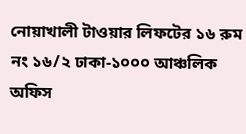নোয়াখালী টাওয়ার লিফটের ১৬ রুম নং ১৬/২ ঢাকা-১০০০ আঞ্চলিক অফিস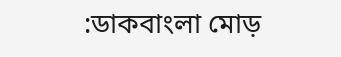:ডাকবাংলা মোড়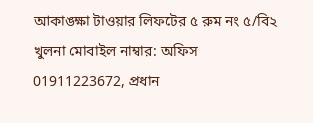আকাঙ্ক্ষা টাওয়ার লিফটের ৫ রুম নং ৫/বি২ খুলনা মোবাইল নাম্বার: অফিস 01911223672, প্রধান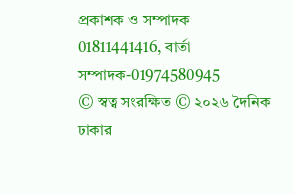প্রকাশক ও সম্পাদক 01811441416, বার্তা সম্পাদক-01974580945
© স্বত্ব সংরক্ষিত © ২০২৬ দৈনিক ঢাকার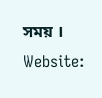সময় । Website: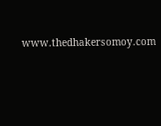www.thedhakersomoy.com